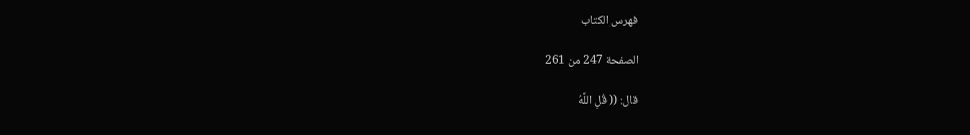فهرس الكتاب

الصفحة 247 من 261

قال: (( قُلِ اللَّهُ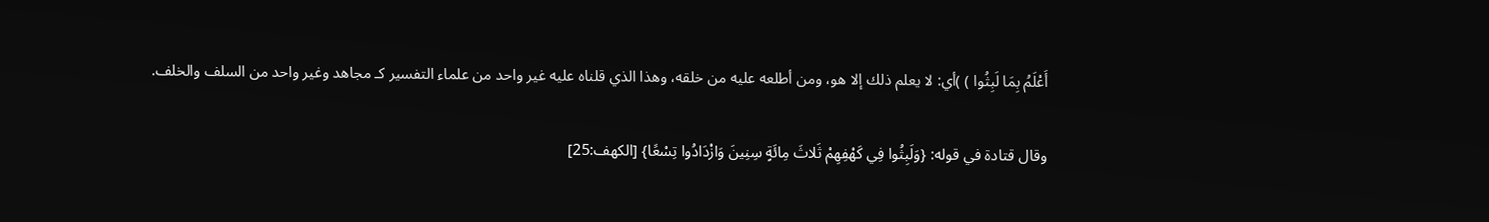أَعْلَمُ بِمَا لَبِثُوا ) )أي: لا يعلم ذلك إلا هو، ومن أطلعه عليه من خلقه، وهذا الذي قلناه عليه غير واحد من علماء التفسير كـ مجاهد وغير واحد من السلف والخلف.

وقال قتادة في قوله: {وَلَبِثُوا فِي كَهْفِهِمْ ثَلاثَ مِائَةٍ سِنِينَ وَازْدَادُوا تِسْعًا} [الكهف:25]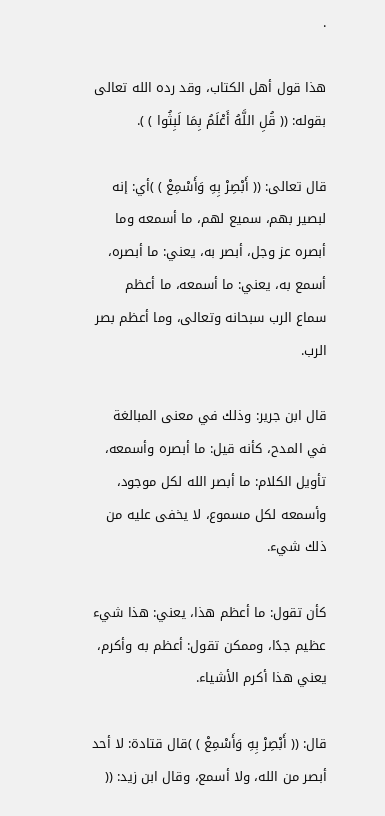.

هذا قول أهل الكتاب، وقد رده الله تعالى بقوله: (( قُلِ اللَّهُ أَعْلَمُ بِمَا لَبِثُوا ) ).

قال تعالى: (( أَبْصِرْ بِهِ وَأَسْمِعْ ) )أي: إنه لبصير بهم، سميع لهم، ما أسمعه وما أبصره عز وجل، أبصر به، يعني: ما أبصره، أسمع به، يعني: ما أسمعه، ما أعظم سماع الرب سبحانه وتعالى، وما أعظم بصر الرب.

قال ابن جرير: وذلك في معنى المبالغة في المدح، كأنه قيل: ما أبصره وأسمعه، تأويل الكلام: ما أبصر الله لكل موجود، وأسمعه لكل مسموع، لا يخفى عليه من ذلك شيء.

كأن تقول: ما أعظم هذا، يعني: هذا شيء عظيم جدًا، وممكن تقول: أعظم به وأكرم، يعني هذا أكرم الأشياء.

قال: (( أَبْصِرْ بِهِ وَأَسْمِعْ ) )قال قتادة: لا أحد أبصر من الله، ولا أسمع، وقال ابن زيد: ((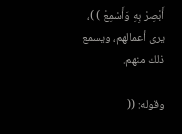أَبْصِرْ بِهِ وَأَسْمِعْ ) )، يرى أعمالهم، ويسمع ذلك منهم.

وقوله: ((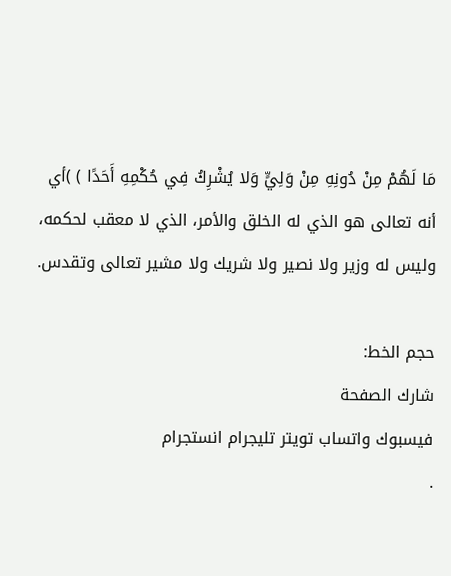مَا لَهُمْ مِنْ دُونِهِ مِنْ وَلِيٍّ وَلا يُشْرِكُ فِي حُكْمِهِ أَحَدًا ) )أي أنه تعالى هو الذي له الخلق والأمر، الذي لا معقب لحكمه، وليس له وزير ولا نصير ولا شريك ولا مشير تعالى وتقدس.

حجم الخط:
شارك الصفحة
فيسبوك واتساب تويتر تليجرام انستجرام
.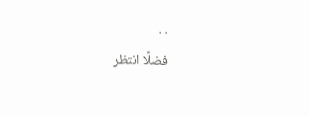. .
فضلًا انتظر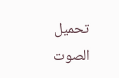تحميل الصوت